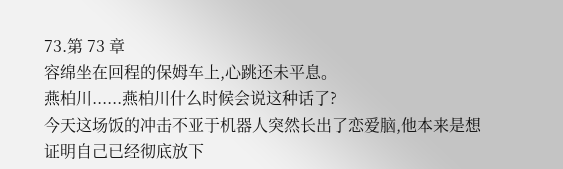73.第 73 章
容绵坐在回程的保姆车上,心跳还未平息。
燕柏川......燕柏川什么时候会说这种话了?
今天这场饭的冲击不亚于机器人突然长出了恋爱脑,他本来是想证明自己已经彻底放下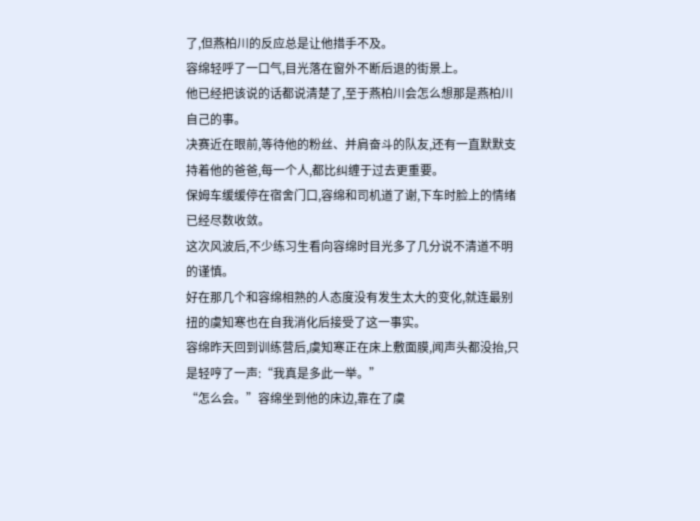了,但燕柏川的反应总是让他措手不及。
容绵轻呼了一口气,目光落在窗外不断后退的街景上。
他已经把该说的话都说清楚了,至于燕柏川会怎么想那是燕柏川自己的事。
决赛近在眼前,等待他的粉丝、并肩奋斗的队友,还有一直默默支持着他的爸爸,每一个人,都比纠缠于过去更重要。
保姆车缓缓停在宿舍门口,容绵和司机道了谢,下车时脸上的情绪已经尽数收敛。
这次风波后,不少练习生看向容绵时目光多了几分说不清道不明的谨慎。
好在那几个和容绵相熟的人态度没有发生太大的变化,就连最别扭的虞知寒也在自我消化后接受了这一事实。
容绵昨天回到训练营后,虞知寒正在床上敷面膜,闻声头都没抬,只是轻哼了一声:“我真是多此一举。”
“怎么会。”容绵坐到他的床边,靠在了虞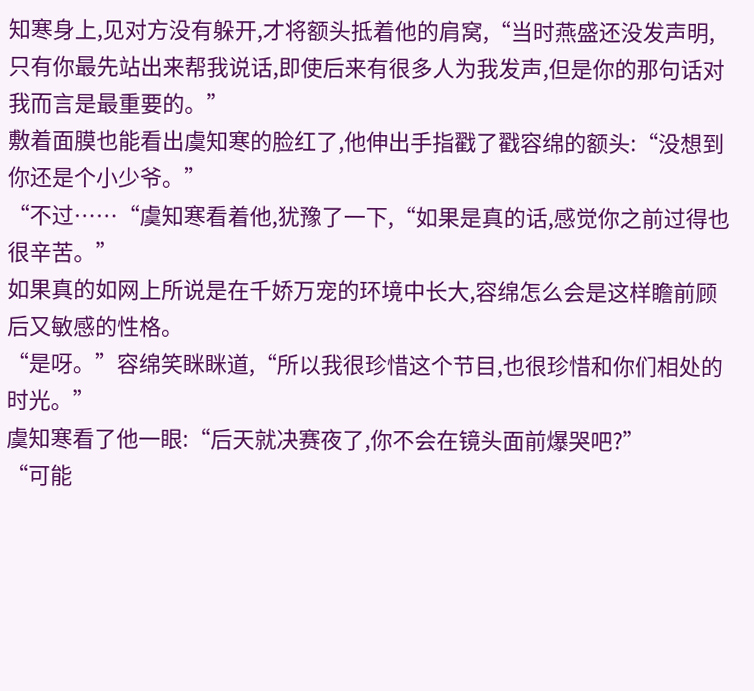知寒身上,见对方没有躲开,才将额头抵着他的肩窝,“当时燕盛还没发声明,只有你最先站出来帮我说话,即使后来有很多人为我发声,但是你的那句话对我而言是最重要的。”
敷着面膜也能看出虞知寒的脸红了,他伸出手指戳了戳容绵的额头:“没想到你还是个小少爷。”
“不过……“虞知寒看着他,犹豫了一下,“如果是真的话,感觉你之前过得也很辛苦。”
如果真的如网上所说是在千娇万宠的环境中长大,容绵怎么会是这样瞻前顾后又敏感的性格。
“是呀。”容绵笑眯眯道,“所以我很珍惜这个节目,也很珍惜和你们相处的时光。”
虞知寒看了他一眼:“后天就决赛夜了,你不会在镜头面前爆哭吧?”
“可能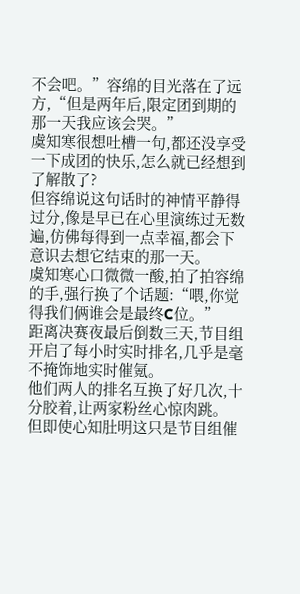不会吧。”容绵的目光落在了远方,“但是两年后,限定团到期的那一天我应该会哭。”
虞知寒很想吐槽一句,都还没享受一下成团的快乐,怎么就已经想到了解散了?
但容绵说这句话时的神情平静得过分,像是早已在心里演练过无数遍,仿佛每得到一点幸福,都会下意识去想它结束的那一天。
虞知寒心口微微一酸,拍了拍容绵的手,强行换了个话题:“喂,你觉得我们俩谁会是最终C位。”
距离决赛夜最后倒数三天,节目组开启了每小时实时排名,几乎是毫不掩饰地实时催氪。
他们两人的排名互换了好几次,十分胶着,让两家粉丝心惊肉跳。
但即使心知肚明这只是节目组催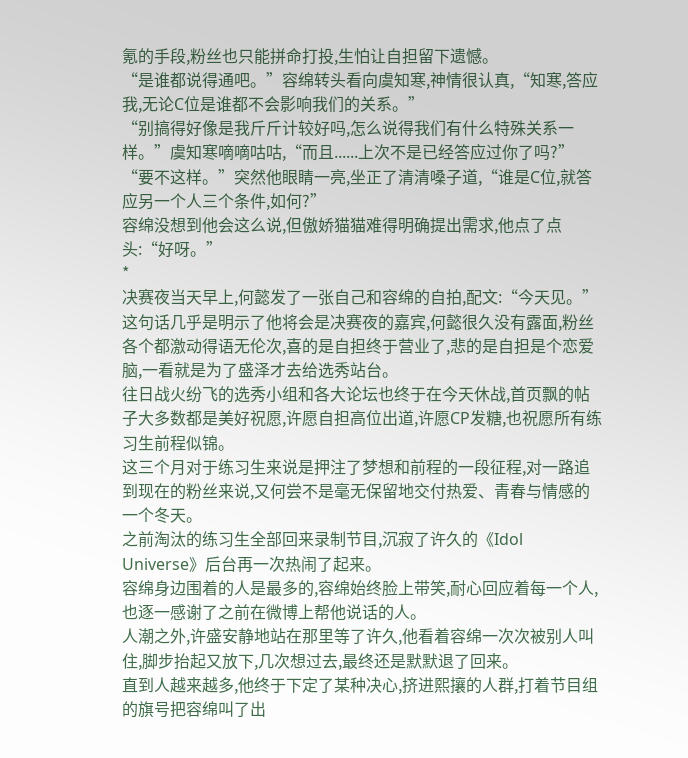氪的手段,粉丝也只能拼命打投,生怕让自担留下遗憾。
“是谁都说得通吧。”容绵转头看向虞知寒,神情很认真,“知寒,答应我,无论C位是谁都不会影响我们的关系。”
“别搞得好像是我斤斤计较好吗,怎么说得我们有什么特殊关系一样。”虞知寒嘀嘀咕咕,“而且......上次不是已经答应过你了吗?”
“要不这样。”突然他眼睛一亮,坐正了清清嗓子道,“谁是C位,就答应另一个人三个条件,如何?”
容绵没想到他会这么说,但傲娇猫猫难得明确提出需求,他点了点头:“好呀。”
*
决赛夜当天早上,何懿发了一张自己和容绵的自拍,配文:“今天见。”
这句话几乎是明示了他将会是决赛夜的嘉宾,何懿很久没有露面,粉丝各个都激动得语无伦次,喜的是自担终于营业了,悲的是自担是个恋爱脑,一看就是为了盛泽才去给选秀站台。
往日战火纷飞的选秀小组和各大论坛也终于在今天休战,首页飘的帖子大多数都是美好祝愿,许愿自担高位出道,许愿CP发糖,也祝愿所有练习生前程似锦。
这三个月对于练习生来说是押注了梦想和前程的一段征程,对一路追到现在的粉丝来说,又何尝不是毫无保留地交付热爱、青春与情感的一个冬天。
之前淘汰的练习生全部回来录制节目,沉寂了许久的《Idol Universe》后台再一次热闹了起来。
容绵身边围着的人是最多的,容绵始终脸上带笑,耐心回应着每一个人,也逐一感谢了之前在微博上帮他说话的人。
人潮之外,许盛安静地站在那里等了许久,他看着容绵一次次被别人叫住,脚步抬起又放下,几次想过去,最终还是默默退了回来。
直到人越来越多,他终于下定了某种决心,挤进熙攘的人群,打着节目组的旗号把容绵叫了出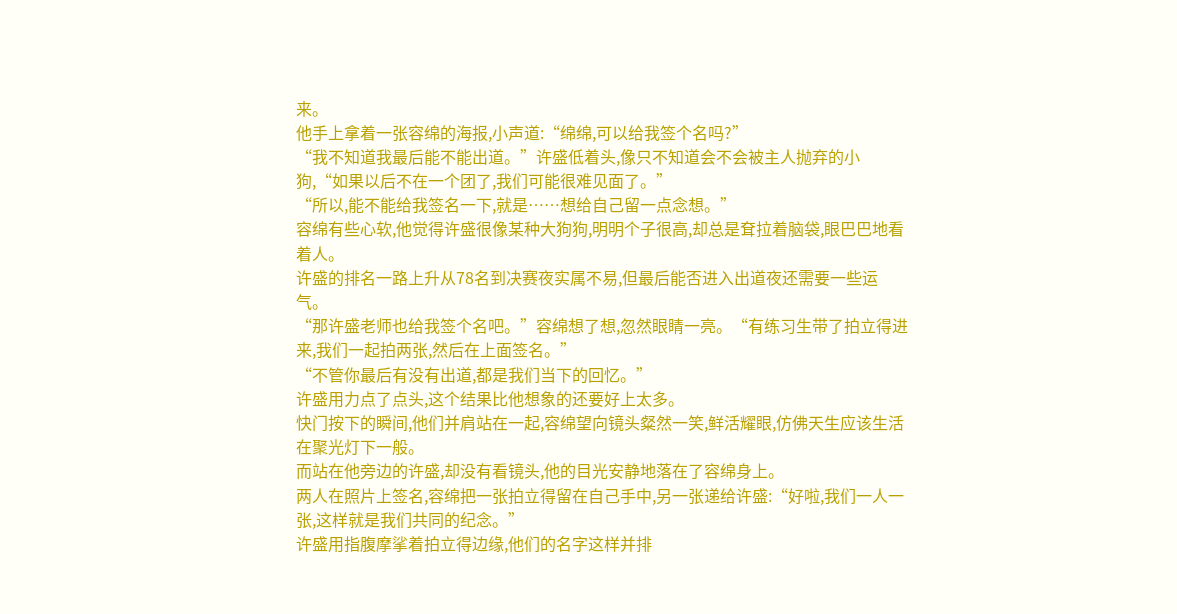来。
他手上拿着一张容绵的海报,小声道:“绵绵,可以给我签个名吗?”
“我不知道我最后能不能出道。”许盛低着头,像只不知道会不会被主人抛弃的小狗,“如果以后不在一个团了,我们可能很难见面了。”
“所以,能不能给我签名一下,就是……想给自己留一点念想。”
容绵有些心软,他觉得许盛很像某种大狗狗,明明个子很高,却总是耷拉着脑袋,眼巴巴地看着人。
许盛的排名一路上升从78名到决赛夜实属不易,但最后能否进入出道夜还需要一些运气。
“那许盛老师也给我签个名吧。”容绵想了想,忽然眼睛一亮。“有练习生带了拍立得进来,我们一起拍两张,然后在上面签名。”
“不管你最后有没有出道,都是我们当下的回忆。”
许盛用力点了点头,这个结果比他想象的还要好上太多。
快门按下的瞬间,他们并肩站在一起,容绵望向镜头粲然一笑,鲜活耀眼,仿佛天生应该生活在聚光灯下一般。
而站在他旁边的许盛,却没有看镜头,他的目光安静地落在了容绵身上。
两人在照片上签名,容绵把一张拍立得留在自己手中,另一张递给许盛:“好啦,我们一人一张,这样就是我们共同的纪念。”
许盛用指腹摩挲着拍立得边缘,他们的名字这样并排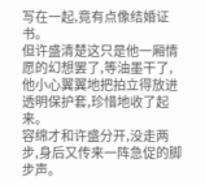写在一起,竟有点像结婚证书。
但许盛清楚这只是他一厢情愿的幻想罢了,等油墨干了,他小心翼翼地把拍立得放进透明保护套,珍惜地收了起来。
容绵才和许盛分开,没走两步,身后又传来一阵急促的脚步声。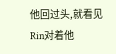他回过头,就看见Rin对着他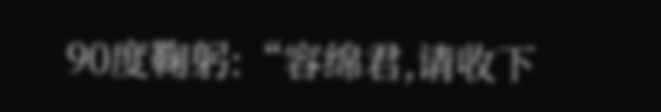90度鞠躬:“容绵君,请收下